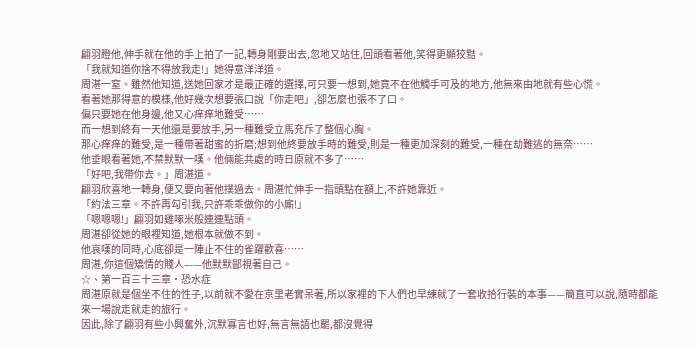翩羽瞪他,伸手就在他的手上拍了一記,轉身剛要出去,忽地又站住,回頭看著他,笑得更顯狡黠。
「我就知道你捨不得放我走!」她得意洋洋道。
周湛一窒。雖然他知道,送她回家才是最正確的選擇,可只要一想到,她竟不在他觸手可及的地方,他無來由地就有些心慌。
看著她那得意的模樣,他好幾次想要張口說「你走吧」,卻怎麼也張不了口。
偏只要她在他身邊,他又心痒痒地難受……
而一想到終有一天他還是要放手,另一種難受立馬充斥了整個心胸。
那心痒痒的難受,是一種帶著甜蜜的折磨;想到他終要放手時的難受,則是一種更加深刻的難受,一種在劫難逃的無奈……
他垂眼看著她,不禁默默一嘆。他倆能共處的時日原就不多了……
「好吧,我帶你去。」周湛道。
翩羽欣喜地一轉身,便又要向著他撲過去。周湛忙伸手一指頭點在額上,不許她靠近。
「約法三章。不許再勾引我,只許乖乖做你的小廝!」
「嗯嗯嗯!」翩羽如雞啄米般連連點頭。
周湛卻從她的眼裡知道,她根本就做不到。
他哀嘆的同時,心底卻是一陣止不住的雀躍歡喜……
周湛,你這個矯情的賤人——他默默鄙視著自己。
☆、第一百三十三章·恐水症
周湛原就是個坐不住的性子,以前就不愛在京里老實呆著,所以家裡的下人們也早練就了一套收拾行裝的本事——簡直可以說,隨時都能來一場說走就走的旅行。
因此,除了翩羽有些小興奮外,沉默寡言也好,無言無語也罷,都沒覺得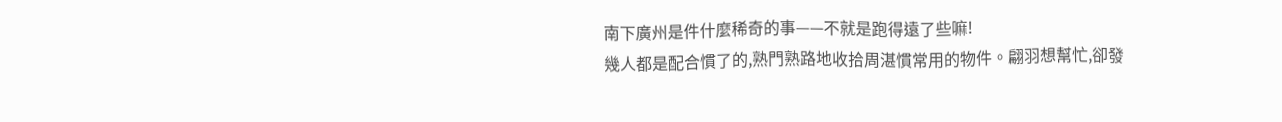南下廣州是件什麼稀奇的事——不就是跑得遠了些嘛!
幾人都是配合慣了的,熟門熟路地收拾周湛慣常用的物件。翩羽想幫忙,卻發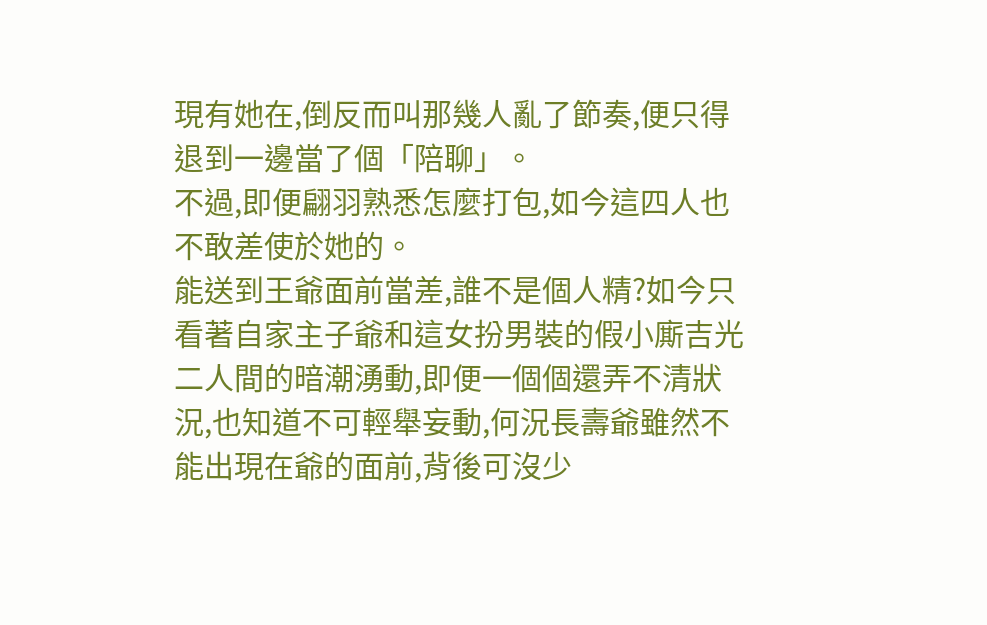現有她在,倒反而叫那幾人亂了節奏,便只得退到一邊當了個「陪聊」。
不過,即便翩羽熟悉怎麼打包,如今這四人也不敢差使於她的。
能送到王爺面前當差,誰不是個人精?如今只看著自家主子爺和這女扮男裝的假小廝吉光二人間的暗潮湧動,即便一個個還弄不清狀況,也知道不可輕舉妄動,何況長壽爺雖然不能出現在爺的面前,背後可沒少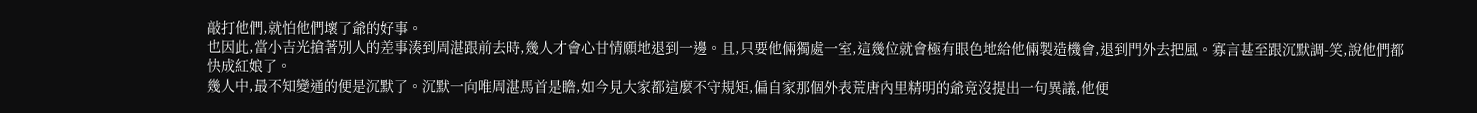敲打他們,就怕他們壞了爺的好事。
也因此,當小吉光搶著別人的差事湊到周湛跟前去時,幾人才會心甘情願地退到一邊。且,只要他倆獨處一室,這幾位就會極有眼色地給他倆製造機會,退到門外去把風。寡言甚至跟沉默調-笑,說他們都快成紅娘了。
幾人中,最不知變通的便是沉默了。沉默一向唯周湛馬首是瞻,如今見大家都這麼不守規矩,偏自家那個外表荒唐內里精明的爺竟沒提出一句異議,他便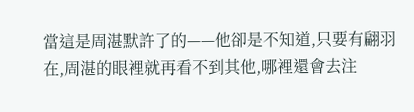當這是周湛默許了的——他卻是不知道,只要有翩羽在,周湛的眼裡就再看不到其他,哪裡還會去注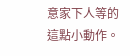意家下人等的這點小動作。